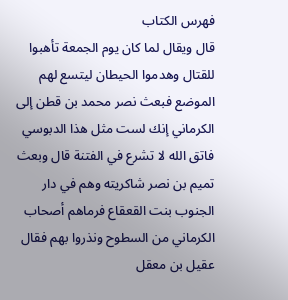فهرس الكتاب
قال ويقال لما كان يوم الجمعة تأهبوا للقتال وهدموا الحيطان ليتسع لهم الموضع فبعث نصر محمد بن قطن إلى الكرماني إنك لست مثل هذا الدبوسي فاتق الله لا تشرع في الفتنة قال وبعث تميم بن نصر شاكريته وهم في دار الجنوب بنت القعقاع فرماهم أصحاب الكرماني من السطوح ونذروا بهم فقال عقيل بن معقل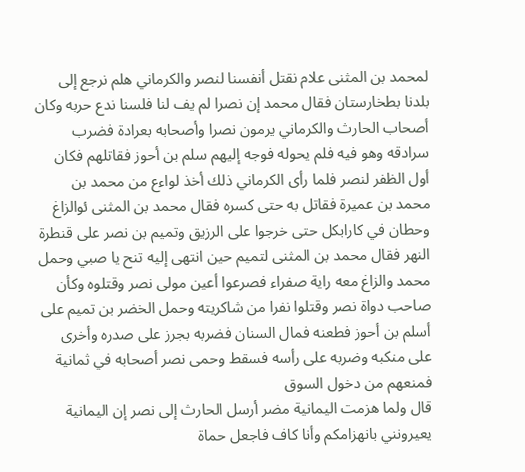لمحمد بن المثنى علام نقتل أنفسنا لنصر والكرماني هلم نرجع إلى بلدنا بطخارستان فقال محمد إن نصرا لم يف لنا فلسنا ندع حربه وكان أصحاب الحارث والكرماني يرمون نصرا وأصحابه بعرادة فضرب سرادقه وهو فيه فلم يحوله فوجه إليهم سلم بن أحوز فقاتلهم فكان أول الظفر لنصر فلما رأى الكرماني ذلك أخذ لواءع من محمد بن محمد بن عميرة فقاتل به حتى كسره فقال محمد بن المثنى ئوالزاغ وحطان في كارابكل حتى خرجوا على الرزيق وتميم بن نصر على قنطرة النهر فقال محمد بن المثنى لتميم حين انتهى إليه تنح يا صبي وحمل محمد والزاغ معه راية صفراء فصرعوا أعين مولى نصر وقتلوه وكأن صاحب دواة نصر وقتلوا نفرا من شاكريته وحمل الخضر بن تميم على أسلم بن أحوز فطعنه فمال السنان فضربه بجرز على صدره وأخرى على منكبه وضربه على رأسه فسقط وحمى نصر أصحابه في ثمانية فمنعهم من دخول السوق
قال ولما هزمت اليمانية مضر أرسل الحارث إلى نصر إن اليمانية يعيرونني بانهزامكم وأنا كاف فاجعل حماة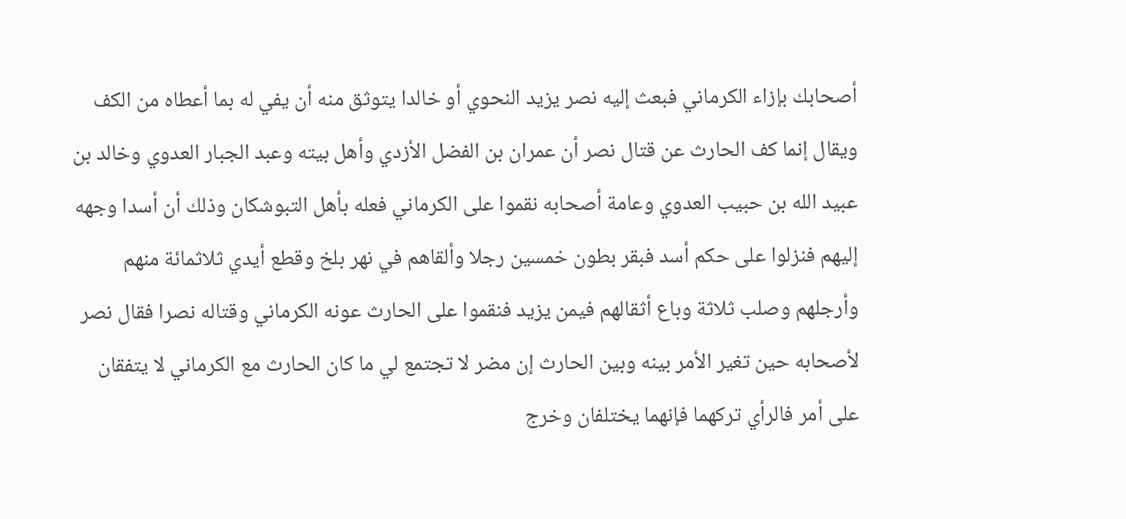أصحابك بإزاء الكرماني فبعث إليه نصر يزيد النحوي أو خالدا يتوثق منه أن يفي له بما أعطاه من الكف ويقال إنما كف الحارث عن قتال نصر أن عمران بن الفضل الأزدي وأهل بيته وعبد الجبار العدوي وخالد بن عبيد الله بن حبيب العدوي وعامة أصحابه نقموا على الكرماني فعله بأهل التبوشكان وذلك أن أسدا وجهه إليهم فنزلوا على حكم أسد فبقر بطون خمسين رجلا وألقاهم في نهر بلخ وقطع أيدي ثلاثمائة منهم وأرجلهم وصلب ثلاثة وباع أثقالهم فيمن يزيد فنقموا على الحارث عونه الكرماني وقتاله نصرا فقال نصر لأصحابه حين تغير الأمر بينه وبين الحارث إن مضر لا تجتمع لي ما كان الحارث مع الكرماني لا يتفقان على أمر فالرأي تركهما فإنهما يختلفان وخرج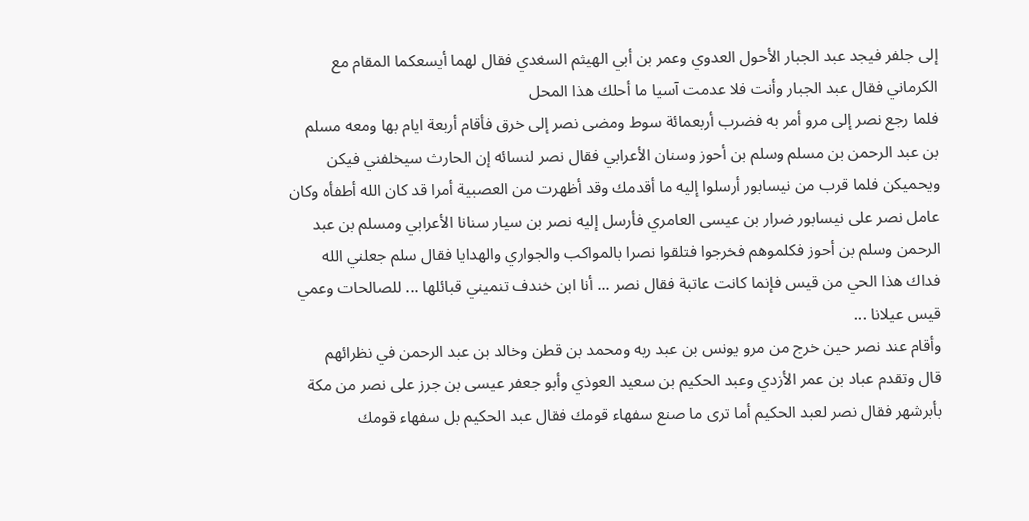إلى جلفر فيجد عبد الجبار الأحول العدوي وعمر بن أبي الهيثم السغدي فقال لهما أيسعكما المقام مع الكرماني فقال عبد الجبار وأنت فلا عدمت آسيا ما أحلك هذا المحل
فلما رجع نصر إلى مرو أمر به فضرب أربعمائة سوط ومضى نصر إلى خرق فأقام أربعة ايام بها ومعه مسلم بن عبد الرحمن بن مسلم وسلم بن أحوز وسنان الأعرابي فقال نصر لنسائه إن الحارث سيخلفني فيكن ويحميكن فلما قرب من نيسابور أرسلوا إليه ما أقدمك وقد أظهرت من العصبية أمرا قد كان الله أطفأه وكان عامل نصر على نيسابور ضرار بن عيسى العامري فأرسل إليه نصر بن سيار سنانا الأعرابي ومسلم بن عبد الرحمن وسلم بن أحوز فكلموهم فخرجوا فتلقوا نصرا بالمواكب والجواري والهدايا فقال سلم جعلني الله فداك هذا الحي من قيس فإنما كانت عاتبة فقال نصر ... أنا ابن خندف تنميني قبائلها ... للصالحات وعمي قيس عيلانا ...
وأقام عند نصر حين خرج من مرو يونس بن عبد ربه ومحمد بن قطن وخالد بن عبد الرحمن في نظرائهم
قال وتقدم عباد بن عمر الأزدي وعبد الحكيم بن سعيد العوذي وأبو جعفر عيسى بن جرز على نصر من مكة بأبرشهر فقال نصر لعبد الحكيم أما ترى ما صنع سفهاء قومك فقال عبد الحكيم بل سفهاء قومك